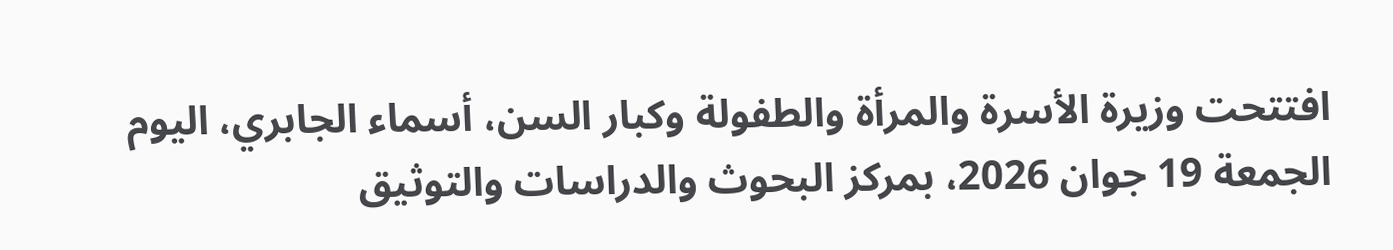افتتحت وزيرة الأسرة والمرأة والطفولة وكبار السن، أسماء الجابري، اليوم الجمعة 19 جوان 2026، بمركز البحوث والدراسات والتوثيق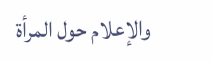والإعلام حول المرأة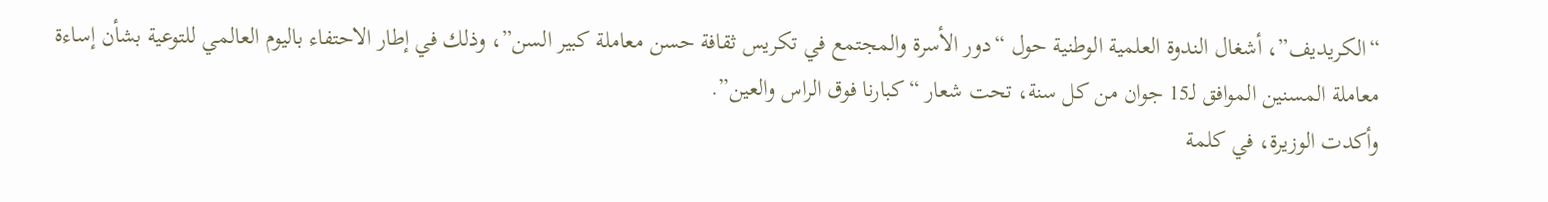“الكريديف”، أشغال الندوة العلمية الوطنية حول “دور الأسرة والمجتمع في تكريس ثقافة حسن معاملة كبير السن”، وذلك في إطار الاحتفاء باليوم العالمي للتوعية بشأن إساءة معاملة المسنين الموافق لـ15 جوان من كل سنة، تحت شعار “كبارنا فوق الراس والعين”.
وأكدت الوزيرة، في كلمة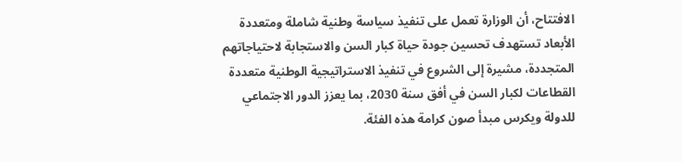الافتتاح، أن الوزارة تعمل على تنفيذ سياسة وطنية شاملة ومتعددة الأبعاد تستهدف تحسين جودة حياة كبار السن والاستجابة لاحتياجاتهم المتجددة، مشيرة إلى الشروع في تنفيذ الاستراتيجية الوطنية متعددة القطاعات لكبار السن في أفق سنة 2030، بما يعزز الدور الاجتماعي للدولة ويكرس مبدأ صون كرامة هذه الفئة.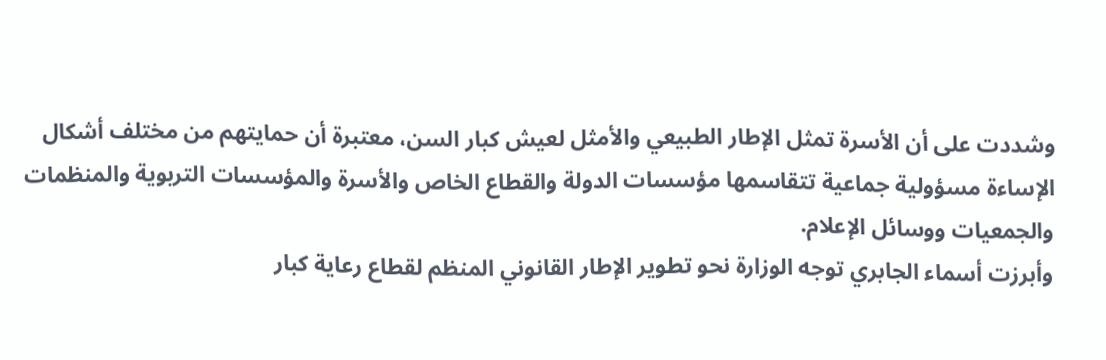وشددت على أن الأسرة تمثل الإطار الطبيعي والأمثل لعيش كبار السن، معتبرة أن حمايتهم من مختلف أشكال الإساءة مسؤولية جماعية تتقاسمها مؤسسات الدولة والقطاع الخاص والأسرة والمؤسسات التربوية والمنظمات والجمعيات ووسائل الإعلام.
وأبرزت أسماء الجابري توجه الوزارة نحو تطوير الإطار القانوني المنظم لقطاع رعاية كبار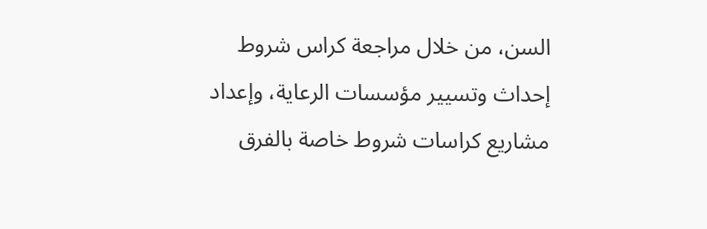السن، من خلال مراجعة كراس شروط إحداث وتسيير مؤسسات الرعاية، وإعداد مشاريع كراسات شروط خاصة بالفرق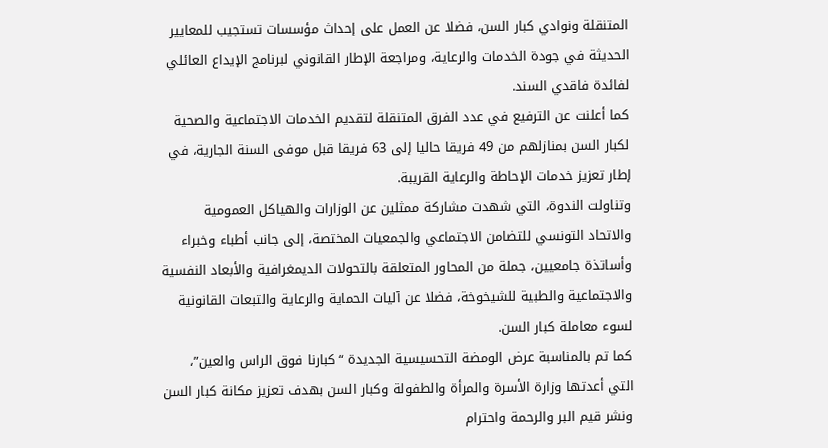المتنقلة ونوادي كبار السن، فضلا عن العمل على إحداث مؤسسات تستجيب للمعايير الحديثة في جودة الخدمات والرعاية، ومراجعة الإطار القانوني لبرنامج الإيداع العائلي لفائدة فاقدي السند.
كما أعلنت عن الترفيع في عدد الفرق المتنقلة لتقديم الخدمات الاجتماعية والصحية لكبار السن بمنازلهم من 49 فريقا حاليا إلى 63 فريقا قبل موفى السنة الجارية، في إطار تعزيز خدمات الإحاطة والرعاية القريبة.
وتناولت الندوة، التي شهدت مشاركة ممثلين عن الوزارات والهياكل العمومية والاتحاد التونسي للتضامن الاجتماعي والجمعيات المختصة، إلى جانب أطباء وخبراء وأساتذة جامعيين، جملة من المحاور المتعلقة بالتحولات الديمغرافية والأبعاد النفسية والاجتماعية والطبية للشيخوخة، فضلا عن آليات الحماية والرعاية والتبعات القانونية لسوء معاملة كبار السن.
كما تم بالمناسبة عرض الومضة التحسيسية الجديدة “كبارنا فوق الراس والعين”، التي أعدتها وزارة الأسرة والمرأة والطفولة وكبار السن بهدف تعزيز مكانة كبار السن ونشر قيم البر والرحمة واحترام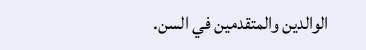الوالدين والمتقدمين في السن.